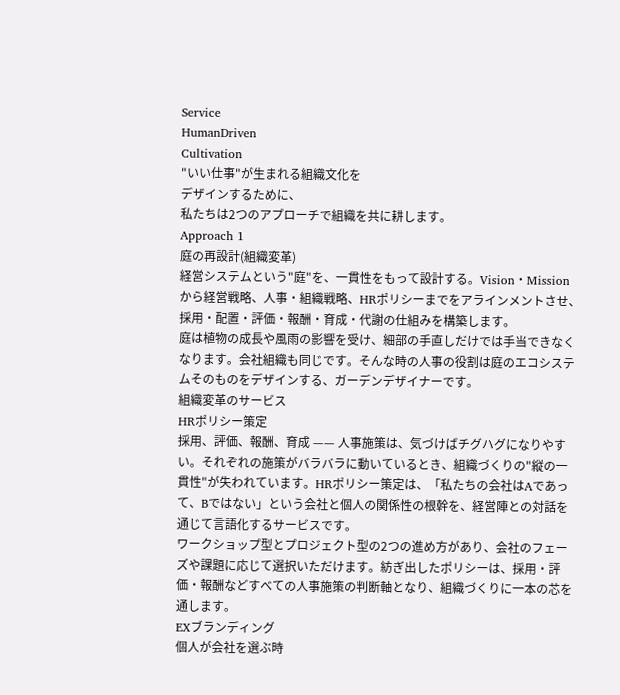Service
HumanDriven
Cultivation
"いい仕事"が生まれる組織文化を
デザインするために、
私たちは2つのアプローチで組織を共に耕します。
Approach 1
庭の再設計(組織変革)
経営システムという"庭"を、一貫性をもって設計する。Vision・Mission から経営戦略、人事・組織戦略、HRポリシーまでをアラインメントさせ、採用・配置・評価・報酬・育成・代謝の仕組みを構築します。
庭は植物の成長や風雨の影響を受け、細部の手直しだけでは手当できなくなります。会社組織も同じです。そんな時の人事の役割は庭のエコシステムそのものをデザインする、ガーデンデザイナーです。
組織変革のサービス
HRポリシー策定
採用、評価、報酬、育成 —— 人事施策は、気づけばチグハグになりやすい。それぞれの施策がバラバラに動いているとき、組織づくりの"縦の一貫性"が失われています。HRポリシー策定は、「私たちの会社はAであって、Bではない」という会社と個人の関係性の根幹を、経営陣との対話を通じて言語化するサービスです。
ワークショップ型とプロジェクト型の2つの進め方があり、会社のフェーズや課題に応じて選択いただけます。紡ぎ出したポリシーは、採用・評価・報酬などすべての人事施策の判断軸となり、組織づくりに一本の芯を通します。
EXブランディング
個人が会社を選ぶ時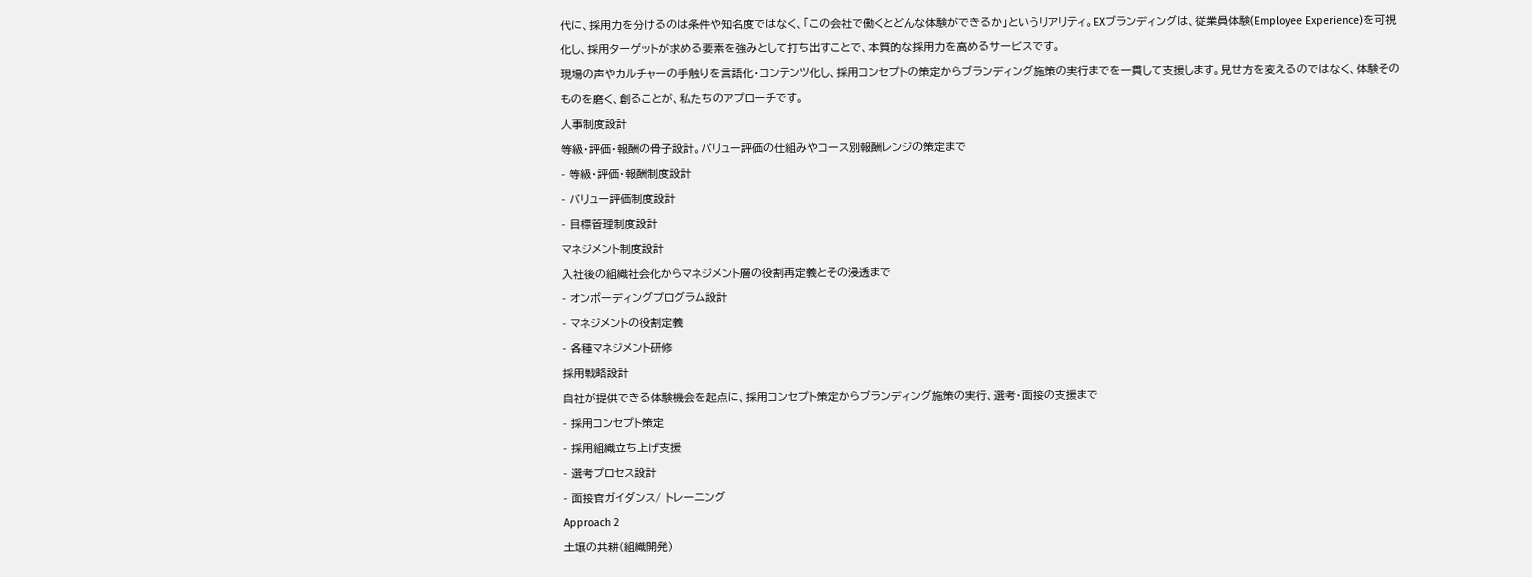代に、採用力を分けるのは条件や知名度ではなく、「この会社で働くとどんな体験ができるか」というリアリティ。EXブランディングは、従業員体験(Employee Experience)を可視化し、採用ターゲットが求める要素を強みとして打ち出すことで、本質的な採用力を高めるサービスです。
現場の声やカルチャーの手触りを言語化・コンテンツ化し、採用コンセプトの策定からブランディング施策の実行までを一貫して支援します。見せ方を変えるのではなく、体験そのものを磨く、創ることが、私たちのアプローチです。
人事制度設計
等級・評価・報酬の骨子設計。バリュー評価の仕組みやコース別報酬レンジの策定まで
- 等級・評価・報酬制度設計
- バリュー評価制度設計
- 目標管理制度設計
マネジメント制度設計
入社後の組織社会化からマネジメント層の役割再定義とその浸透まで
- オンボーディングプログラム設計
- マネジメントの役割定義
- 各種マネジメント研修
採用戦略設計
自社が提供できる体験機会を起点に、採用コンセプト策定からブランディング施策の実行、選考・面接の支援まで
- 採用コンセプト策定
- 採用組織立ち上げ支援
- 選考プロセス設計
- 面接官ガイダンス/ トレーニング
Approach 2
土壌の共耕(組織開発)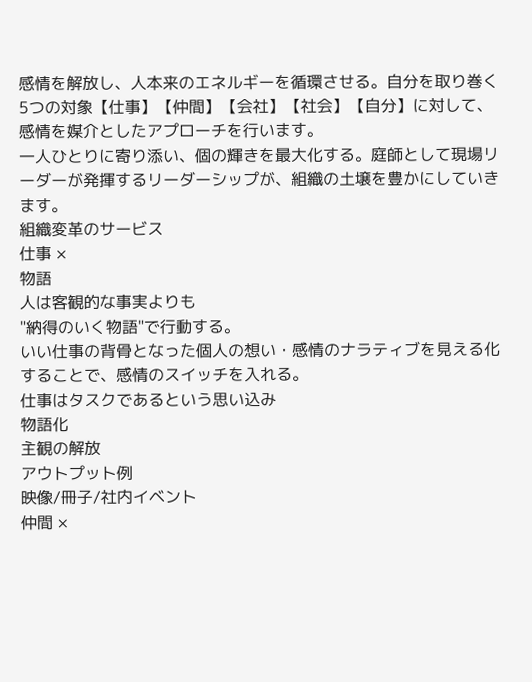感情を解放し、人本来のエネルギーを循環させる。自分を取り巻く5つの対象【仕事】【仲間】【会社】【社会】【自分】に対して、感情を媒介としたアプローチを行います。
一人ひとりに寄り添い、個の輝きを最大化する。庭師として現場リーダーが発揮するリーダーシップが、組織の土壌を豊かにしていきます。
組織変革のサービス
仕事 ×
物語
人は客観的な事実よりも
"納得のいく物語"で行動する。
いい仕事の背骨となった個人の想い・感情のナラティブを見える化することで、感情のスイッチを入れる。
仕事はタスクであるという思い込み
物語化
主観の解放
アウトプット例
映像/冊子/社内イベント
仲間 ×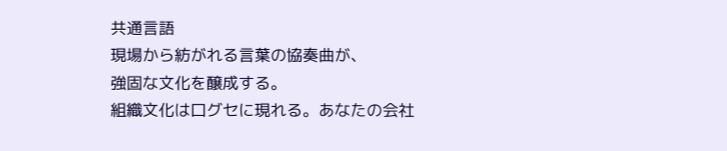共通言語
現場から紡がれる言葉の協奏曲が、
強固な文化を醸成する。
組織文化は口グセに現れる。あなたの会社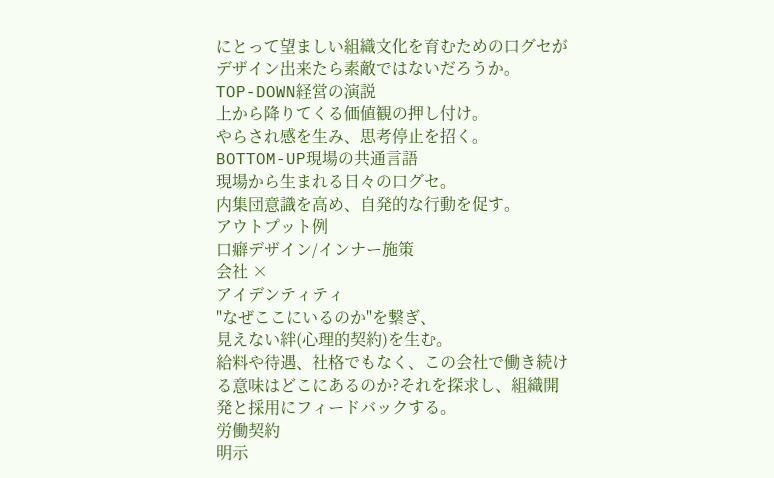にとって望ましい組織文化を育むための口グセがデザイン出来たら素敵ではないだろうか。
TOP-DOWN経営の演説
上から降りてくる価値観の押し付け。
やらされ感を生み、思考停止を招く。
BOTTOM-UP現場の共通言語
現場から生まれる日々の口グセ。
内集団意識を高め、自発的な行動を促す。
アウトプット例
口癖デザイン/インナー施策
会社 ×
アイデンティティ
"なぜここにいるのか"を繋ぎ、
見えない絆(心理的契約)を生む。
給料や待遇、社格でもなく、この会社で働き続ける意味はどこにあるのか?それを探求し、組織開発と採用にフィードバックする。
労働契約
明示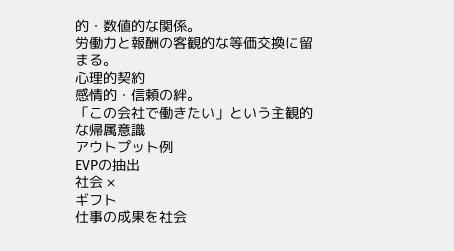的・数値的な関係。
労働力と報酬の客観的な等価交換に留まる。
心理的契約
感情的・信頼の絆。
「この会社で働きたい」という主観的な帰属意識
アウトプット例
EVPの抽出
社会 ×
ギフト
仕事の成果を社会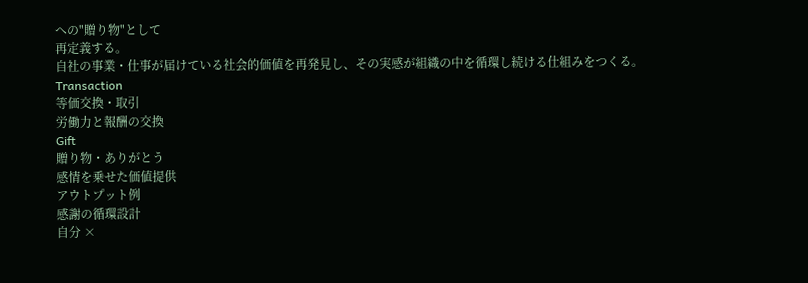への"贈り物"として
再定義する。
自社の事業・仕事が届けている社会的価値を再発見し、その実感が組織の中を循環し続ける仕組みをつくる。
Transaction
等価交換・取引
労働力と報酬の交換
Gift
贈り物・ありがとう
感情を乗せた価値提供
アウトプット例
感謝の循環設計
自分 ×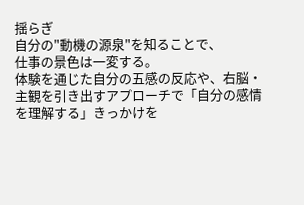揺らぎ
自分の"動機の源泉"を知ることで、
仕事の景色は一変する。
体験を通じた自分の五感の反応や、右脳・主観を引き出すアプローチで「自分の感情を理解する」きっかけを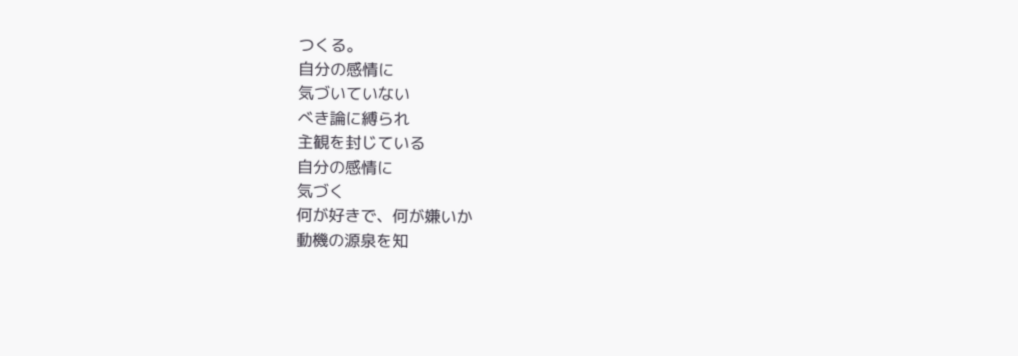つくる。
自分の感情に
気づいていない
べき論に縛られ
主観を封じている
自分の感情に
気づく
何が好きで、何が嫌いか
動機の源泉を知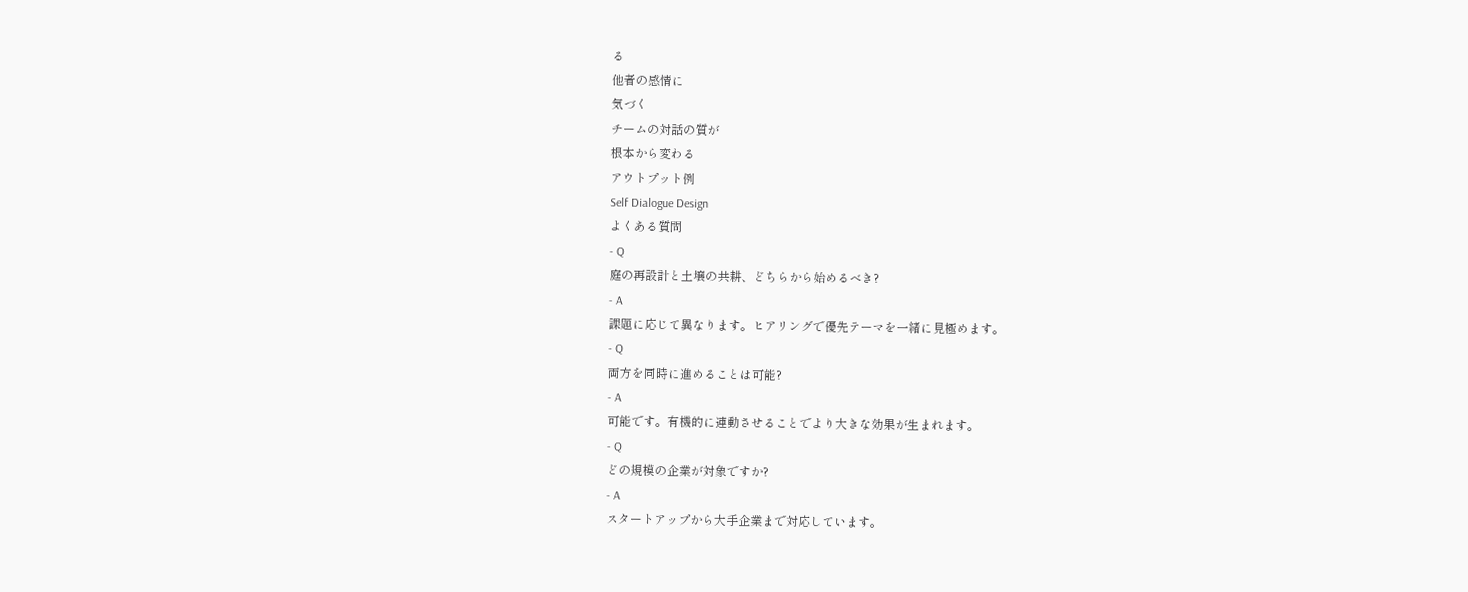る
他者の感情に
気づく
チームの対話の質が
根本から変わる
アウトプット例
Self Dialogue Design
よくある質問
- Q
庭の再設計と土壌の共耕、どちらから始めるべき?
- A
課題に応じて異なります。ヒアリングで優先テーマを一緒に見極めます。
- Q
両方を同時に進めることは可能?
- A
可能です。有機的に連動させることでより大きな効果が生まれます。
- Q
どの規模の企業が対象ですか?
- A
スタートアップから大手企業まで対応しています。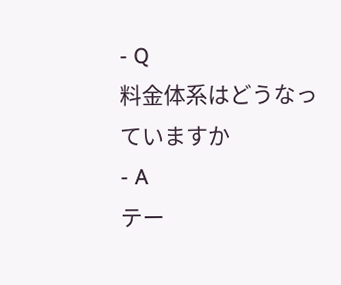- Q
料金体系はどうなっていますか
- A
テー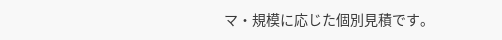マ・規模に応じた個別見積です。